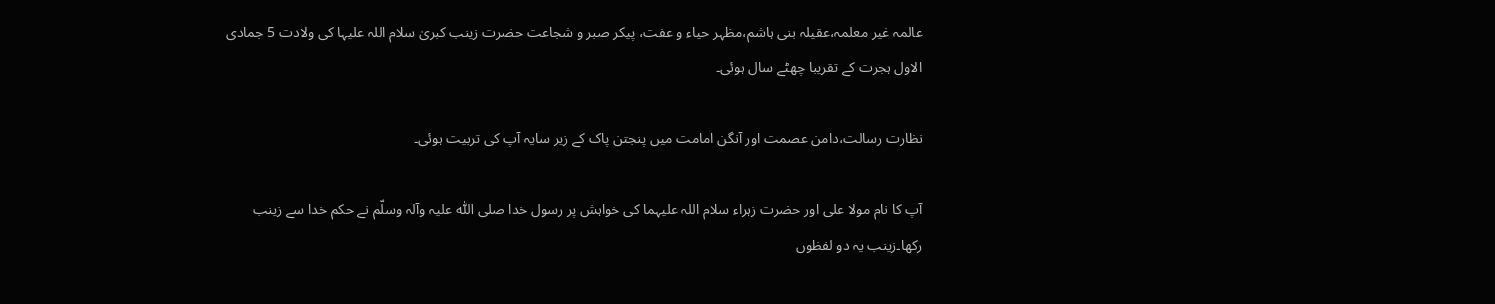عالمہ غیر معلمہ،عقیلہ بنی ہاشم،مظہر حیاء و عفت، پیکر صبر و شجاعت حضرت زینب کبریٰ سلام اللہ علیہا کی ولادت 5 جمادی الاول ہجرت کے تقریبا چھٹے سال ہوئی۔

نظارت رسالت،دامن عصمت اور آنگن امامت میں پنجتن پاک کے زیر سایہ آپ کی تربیت ہوئی۔

آپ کا نام مولا علی اور حضرت زہراء سلام اللہ علیہما کی خواہش پر رسول خدا صلی اللّٰہ علیہ وآلہ وسلّم نے حکم خدا سے زینب رکھا۔زینب یہ دو لفظوں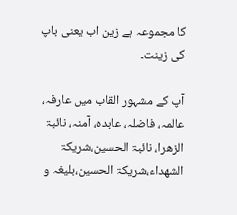کا مجموعہ ہے زین اب یعنی باپ کی زینت۔

آپ کے مشہور القاب میں عارفہ، عالمہ، فاضلہ، عابدہ، آمنہ، نائبۃ الزھرا، نائبۃ الحسین،شریکۃ الشھداء،شریکۃ الحسین،بلیغہ و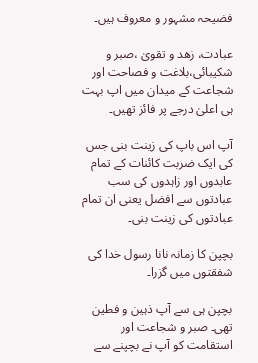فضیحہ مشہور و معروف ہیں۔

عبادت، زھد و تقویٰ ،صبر و شکیبائی،بلاغت و فصاحت اور شجاعت کے میدان میں اپ بہت ہی اعلیٰ درجے پر فائز تھیں۔

آپ اس باپ کی زینت بنی جس کی ایک ضربت کائنات کے تمام عابدوں اور زاہدوں کی سب عبادتوں سے افضل یعنی ان تمام عبادتوں کی زینت بنی۔

بچپن کا زمانہ نانا رسول خدا کی شفقتوں میں گزرا۔

بچپن ہی سے آپ ذہین و فطین تھی۔ صبر و شجاعت اور استقامت کو آپ نے بچپنے سے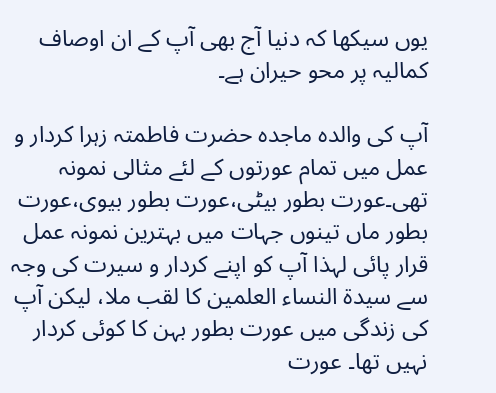یوں سیکھا کہ دنیا آج بھی آپ کے ان اوصاف کمالیہ پر محو حیران ہے۔

آپ کی والدہ ماجدہ حضرت فاطمتہ زہرا کردار و عمل میں تمام عورتوں کے لئے مثالی نمونہ تھی۔عورت بطور بیٹی،عورت بطور بیوی،عورت بطور ماں تینوں جہات میں بہترین نمونہ عمل قرار پائی لہذا آپ کو اپنے کردار و سیرت کی وجہ سے سیدۃ النساء العلمین کا لقب ملا، لیکن آپ کی زندگی میں عورت بطور بہن کا کوئی کردار نہیں تھا۔ عورت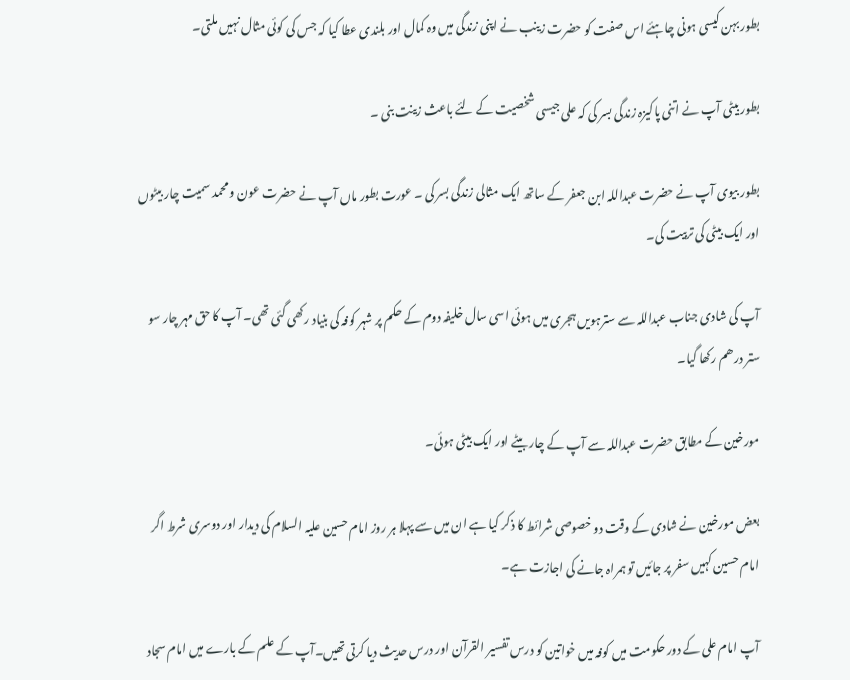بطور بہن کیسی ہونی چاہئے اس صفت کو حضرت زینب نے اپنی زندگی میں وہ کمال اور بلندی عطا کیا کہ جس کی کوئی مثال نہیں ملتی۔

بطور بیٹی آپ نے اتنی پاکیزہ زندگی بسر کی کہ علی جیسی شخصیت کے لئے باعث زینت بنی ۔

بطور بیوی آپ نے حضرت عبداللہ ابن جعفر کے ساتھ ایک مثالی زندگی بسر کی ۔ عورت بطور ماں آپ نے حضرت عون و محمد سمیت چار بیٹوں اور ایک بیٹی کی تربیت کی۔

آپ کی شادی جناب عبداللہ سے سترہویں ہجری میں ہوئی اسی سال خلیفہ دوم کے حکم پر شہر کوفہ کی بنیاد رکھی گئی تھی۔ آپ کا حق مہر چار سو ستر درھم رکھا گیا۔

مورخین کے مطابق حضرت عبداللہ سے آپ کے چار بیٹے اور ایک بیٹی ہوئی۔

بعض مورخین نے شادی کے وقت دو خصوصی شرائط کا ذکر کیا ہے ان میں سے پہلا ہر روز امام حسین علیہ السلام کی دیدار اور دوسری شرط اگر امام حسین کہیں سفر پر جائیں تو ہمراہ جانے کی اجازت ہے۔

آپ امام علی کے دور حکومت میں کوفہ میں خواتین کو درس تفسیر القرآن اور درس حدیث دیا کرتی تھیں۔آپ کے علم کے بارے میں امام سجاد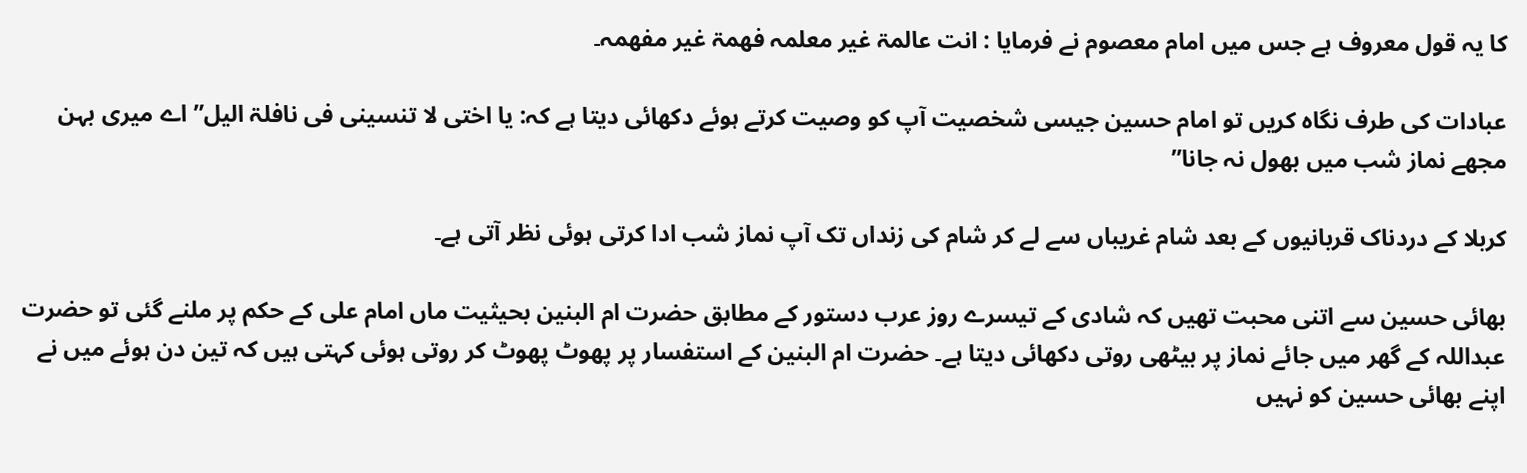کا یہ قول معروف ہے جس میں امام معصوم نے فرمایا : انت عالمۃ غیر معلمہ فھمۃ غیر مفھمہ۔

عبادات کی طرف نگاہ کریں تو امام حسین جیسی شخصیت آپ کو وصیت کرتے ہوئے دکھائی دیتا ہے کہ: یا اختی لا تنسینی فی نافلۃ الیل” اے میری بہن مجھے نماز شب میں بھول نہ جانا”

کربلا کے دردناک قربانیوں کے بعد شام غریباں سے لے کر شام کی زنداں تک آپ نماز شب ادا کرتی ہوئی نظر آتی ہے۔

بھائی حسین سے اتنی محبت تھیں کہ شادی کے تیسرے روز عرب دستور کے مطابق حضرت ام البنین بحیثیت ماں امام علی کے حکم پر ملنے گئی تو حضرت عبداللہ کے گھر میں جائے نماز پر بیٹھی روتی دکھائی دیتا ہے۔ حضرت ام البنین کے استفسار پر پھوٹ پھوٹ کر روتی ہوئی کہتی ہیں کہ تین دن ہوئے میں نے اپنے بھائی حسین کو نہیں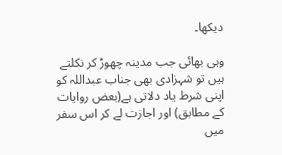دیکھا۔

وہی بھائی جب مدینہ چھوڑ کر نکلتے ہیں تو شہزادی بھی جناب عبداللہ کو اپنی شرط یاد دلاتی ہے(بعض روایات کے مطابق) اور اجازت لے کر اس سفر میں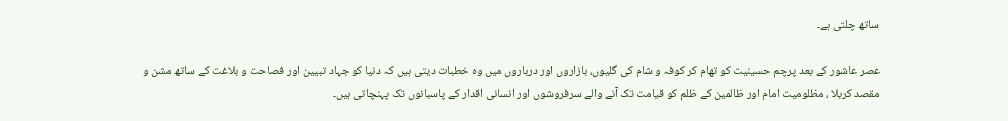ساتھ چلتی ہے۔

عصر عاشور کے بعد پرچم حسینیت کو تھام کر کوفہ و شام کی گلیوں، بازاروں اور درباروں میں وہ خطبات دیتی ہیں کہ دنیا کو جہاد تبیین اور فصاحت و بلاغت کے ساتھ مشن و مقصد کربلا ، مظلومیت امام اور ظالمین کے ظلم کو قیامت تک آنے والے سرفروشوں اور انسانی اقدار کے پاسبانوں تک پہنچاتی ہیں۔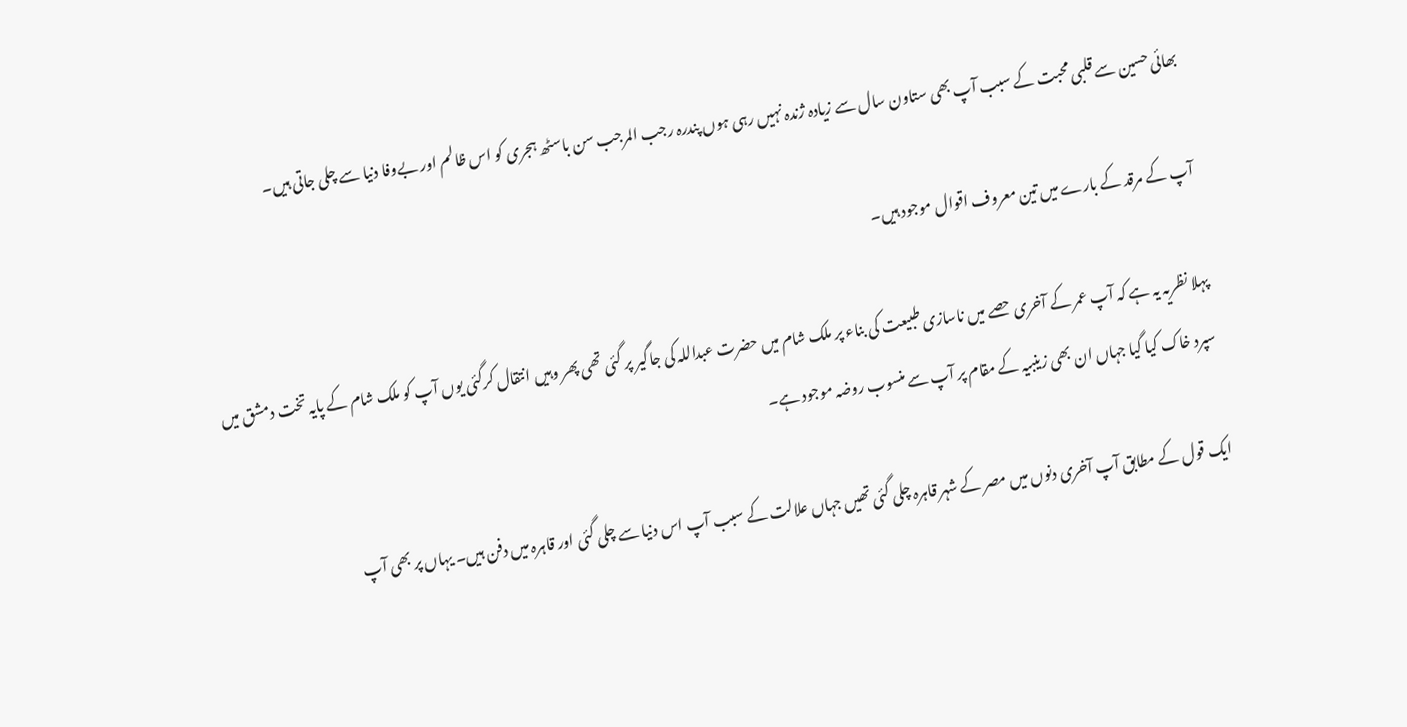بھائی حسین سے قلبی محبت کے سبب آپ بھی ستاون سال سے زیادہ ژندہ نہیں رہی ہوں پندرہ رجب المرجب سن باسٹھ ہجری کو اس ظالم اور بےوفا دنیا سے چلی جاتی ہیں۔

آپ کے مرقد کے بارے میں تین معروف اقوال موجود ہیں۔

پہلا نظریہ یہ ہے کہ آپ عمر کے آخری حصے میں ناسازی طبیعت کی بناء پر ملک شام میں حضرت عبداللہ کی جاگیر پر گئی تھی پھر وہیں انتقال کرگئی یوں آپ کو ملک شام کے پایہ تخت دمشق میں سپرد خاک کیا گیا جہاں ان بھی زینبیہ کے مقام پر آپ سے منسوب روضہ موجود ہے۔

ایک قول کے مطابق آپ آخری دنوں میں مصر کے شہر قاہرہ چلی گئی تھیں جہاں علالت کے سبب آپ اس دنیا سے چلی گئی اور قاہرہ میں دفن ہیں۔ یہاں پر بھی آپ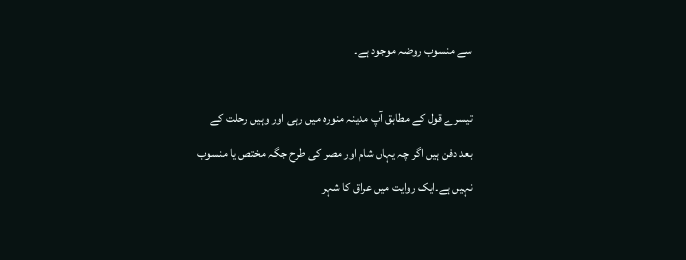سے منسوب روضہ موجود ہے۔

تیسرے قول کے مطابق آپ مدینہ منورہ میں رہی اور وہیں رحلت کے بعد دفن ہیں اگر چہ یہاں شام اور مصر کی طرح جگہ مختص یا منسوب نہیں ہے۔ایک روایت میں عراق کا شہر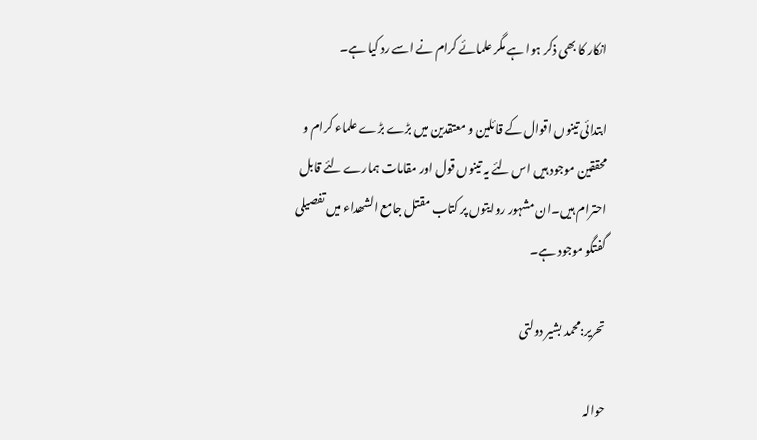انکار کا بھی ذکر ہوا ہے مگر علمائے کرام نے اسے رد کیا ہے۔

ابتدائی تینوں اقوال کے قائلین و معتقدین میں بڑے بڑے علماء کرام و محققین موجود ہیں اس لئے یہ تینوں قول اور مقامات ہمارے لئے قابل احترام ہیں۔ان مشہور روایتوں پر کتاب مقتل جامع الشھداء میں تفصیلی گفتگو موجود ہے۔

تحریر:محمد بشیر دولتی

حوالہ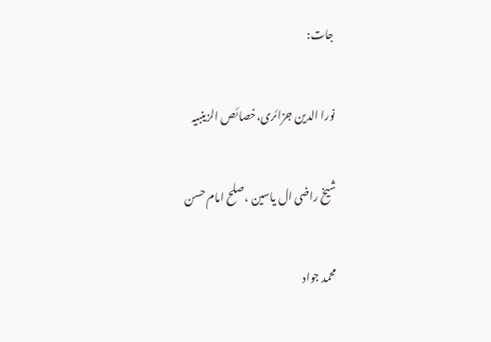جات:

نورا الدین جزائری،خصائص الزینبیہ

شیخ راضی ال یاسین ،صلح امام حسن

محمد جواد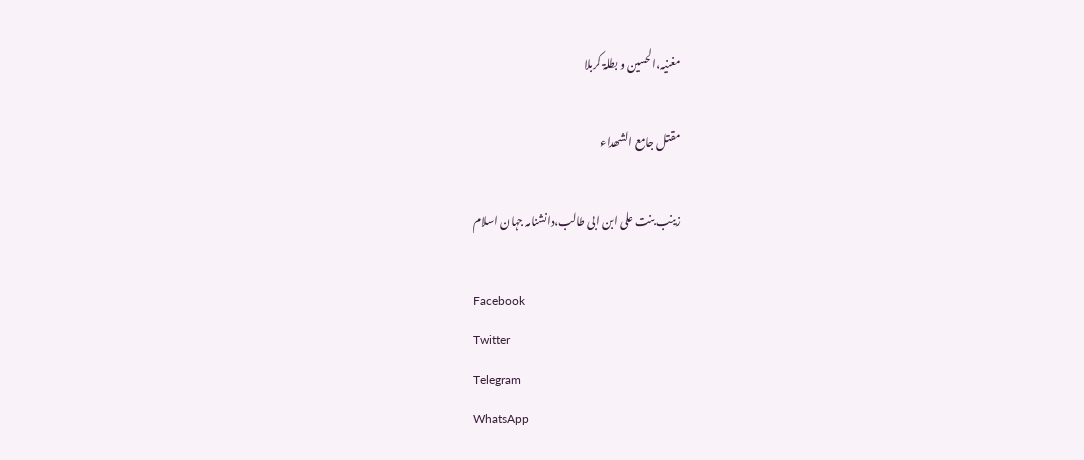مغنیہ،الحسین و بطلۃ کربلا

مقتل جامع الشھداء

زینب بنت علی ابن ابی طالب،دانشنامہ جہان اسلام

Facebook
Twitter
Telegram
WhatsApp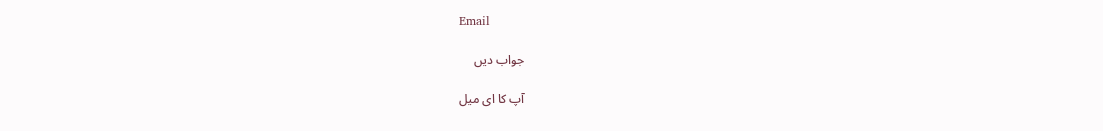Email

جواب دیں

آپ کا ای میل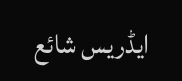ایڈریس شائع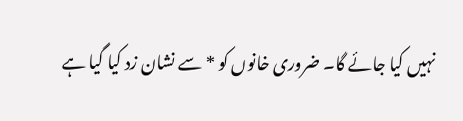نہیں کیا جائے گا۔ ضروری خانوں کو * سے نشان زد کیا گیا ہے